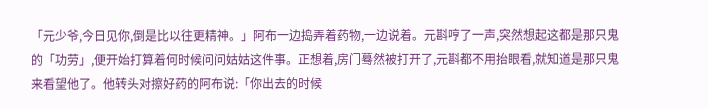「元少爷,今日见你,倒是比以往更精神。」阿布一边捣弄着药物,一边说着。元斟哼了一声,突然想起这都是那只鬼的「功劳」,便开始打算着何时候问问姑姑这件事。正想着,房门蓦然被打开了,元斟都不用抬眼看,就知道是那只鬼来看望他了。他转头对擦好药的阿布说:「你出去的时候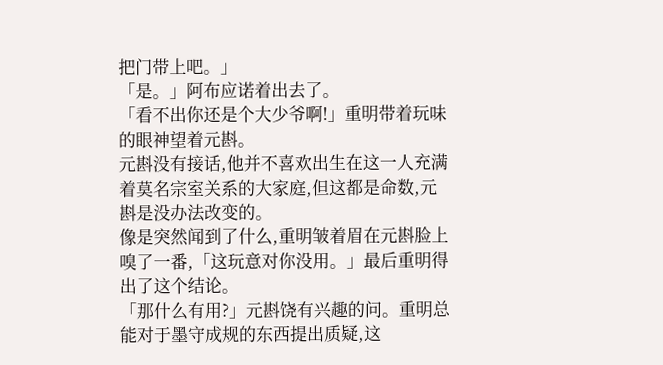把门带上吧。」
「是。」阿布应诺着出去了。
「看不出你还是个大少爷啊!」重明带着玩味的眼神望着元斟。
元斟没有接话,他并不喜欢出生在这一人充满着莫名宗室关系的大家庭,但这都是命数,元斟是没办法改变的。
像是突然闻到了什么,重明皱着眉在元斟脸上嗅了一番,「这玩意对你没用。」最后重明得出了这个结论。
「那什么有用?」元斟饶有兴趣的问。重明总能对于墨守成规的东西提出质疑,这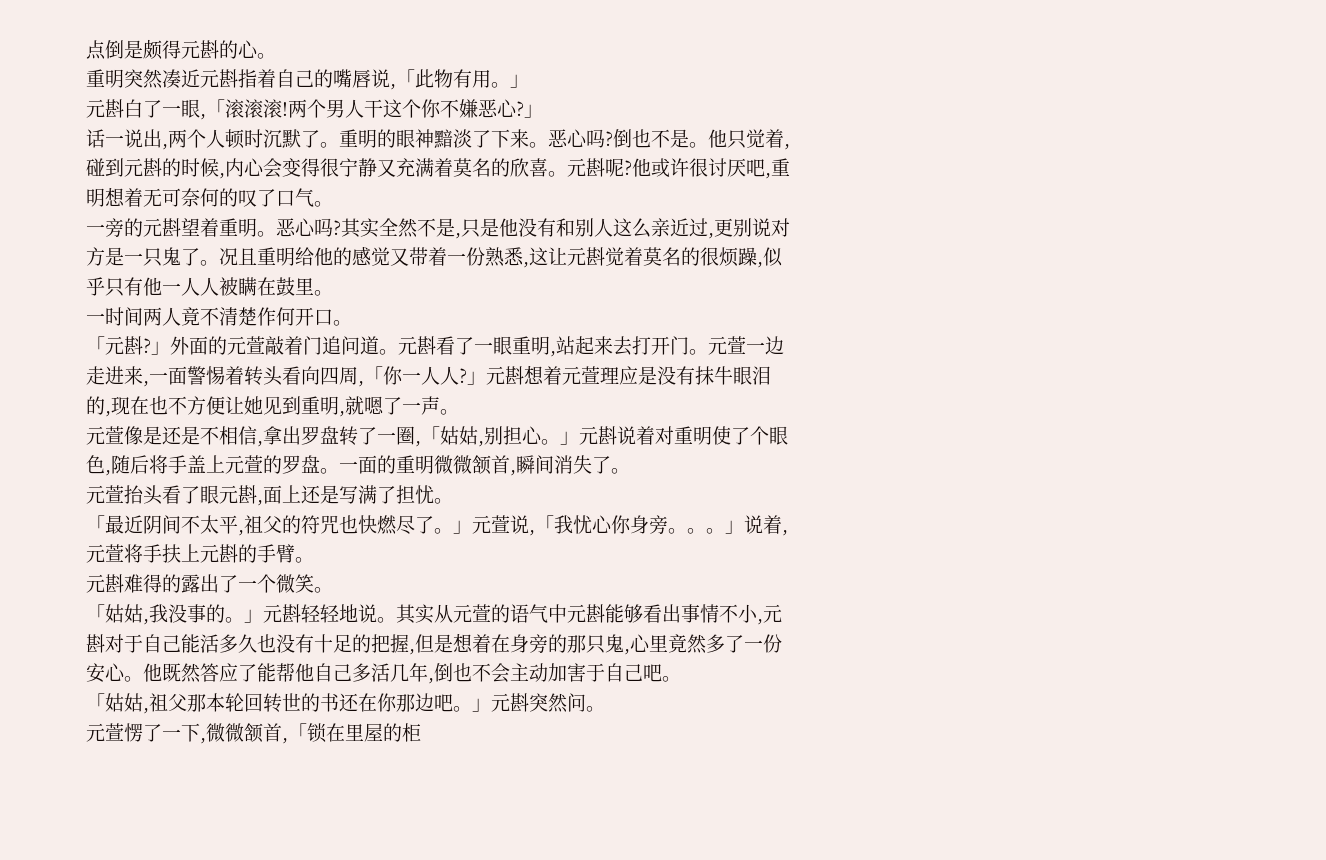点倒是颇得元斟的心。
重明突然凑近元斟指着自己的嘴唇说,「此物有用。」
元斟白了一眼,「滚滚滚!两个男人干这个你不嫌恶心?」
话一说出,两个人顿时沉默了。重明的眼神黯淡了下来。恶心吗?倒也不是。他只觉着,碰到元斟的时候,内心会变得很宁静又充满着莫名的欣喜。元斟呢?他或许很讨厌吧,重明想着无可奈何的叹了口气。
一旁的元斟望着重明。恶心吗?其实全然不是,只是他没有和别人这么亲近过,更别说对方是一只鬼了。况且重明给他的感觉又带着一份熟悉,这让元斟觉着莫名的很烦躁,似乎只有他一人人被瞒在鼓里。
一时间两人竟不清楚作何开口。
「元斟?」外面的元萱敲着门追问道。元斟看了一眼重明,站起来去打开门。元萱一边走进来,一面警惕着转头看向四周,「你一人人?」元斟想着元萱理应是没有抹牛眼泪的,现在也不方便让她见到重明,就嗯了一声。
元萱像是还是不相信,拿出罗盘转了一圈,「姑姑,别担心。」元斟说着对重明使了个眼色,随后将手盖上元萱的罗盘。一面的重明微微颔首,瞬间消失了。
元萱抬头看了眼元斟,面上还是写满了担忧。
「最近阴间不太平,祖父的符咒也快燃尽了。」元萱说,「我忧心你身旁。。。」说着,元萱将手扶上元斟的手臂。
元斟难得的露出了一个微笑。
「姑姑,我没事的。」元斟轻轻地说。其实从元萱的语气中元斟能够看出事情不小,元斟对于自己能活多久也没有十足的把握,但是想着在身旁的那只鬼,心里竟然多了一份安心。他既然答应了能帮他自己多活几年,倒也不会主动加害于自己吧。
「姑姑,祖父那本轮回转世的书还在你那边吧。」元斟突然问。
元萱愣了一下,微微颔首,「锁在里屋的柜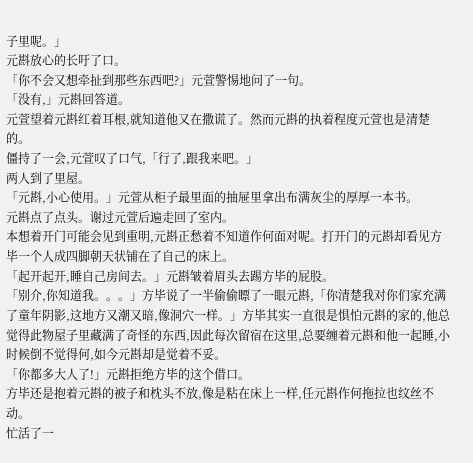子里呢。」
元斟放心的长吁了口。
「你不会又想牵扯到那些东西吧?」元萱警惕地问了一句。
「没有,」元斟回答道。
元萱望着元斟红着耳根,就知道他又在撒谎了。然而元斟的执着程度元萱也是清楚的。
僵持了一会,元萱叹了口气,「行了,跟我来吧。」
两人到了里屋。
「元斟,小心使用。」元萱从柜子最里面的抽屉里拿出布满灰尘的厚厚一本书。
元斟点了点头。谢过元萱后遍走回了室内。
本想着开门可能会见到重明,元斟正愁着不知道作何面对呢。打开门的元斟却看见方毕一个人成四脚朝天状铺在了自己的床上。
「起开起开,睡自己房间去。」元斟皱着眉头去踢方毕的屁股。
「别介,你知道我。。。」方毕说了一半偷偷瞟了一眼元斟,「你清楚我对你们家充满了童年阴影,这地方又潮又暗,像洞穴一样。」方毕其实一直很是惧怕元斟的家的,他总觉得此物屋子里藏满了奇怪的东西,因此每次留宿在这里,总要缠着元斟和他一起睡,小时候倒不觉得何,如今元斟却是觉着不妥。
「你都多大人了!」元斟拒绝方毕的这个借口。
方毕还是抱着元斟的被子和枕头不放,像是粘在床上一样,任元斟作何拖拉也纹丝不动。
忙活了一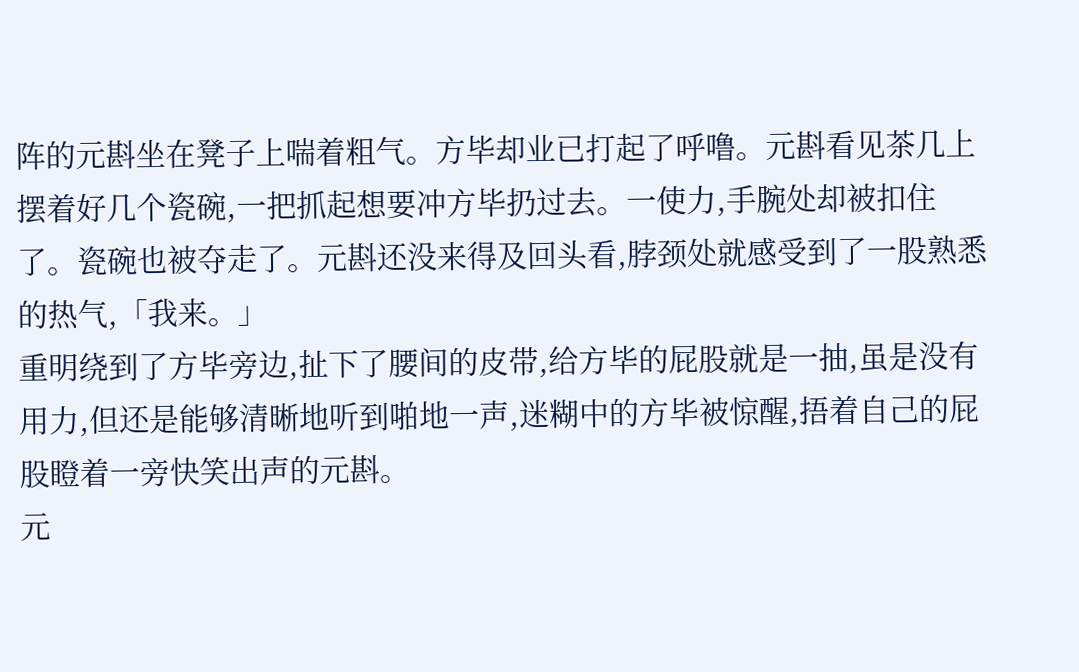阵的元斟坐在凳子上喘着粗气。方毕却业已打起了呼噜。元斟看见茶几上摆着好几个瓷碗,一把抓起想要冲方毕扔过去。一使力,手腕处却被扣住了。瓷碗也被夺走了。元斟还没来得及回头看,脖颈处就感受到了一股熟悉的热气,「我来。」
重明绕到了方毕旁边,扯下了腰间的皮带,给方毕的屁股就是一抽,虽是没有用力,但还是能够清晰地听到啪地一声,迷糊中的方毕被惊醒,捂着自己的屁股瞪着一旁快笑出声的元斟。
元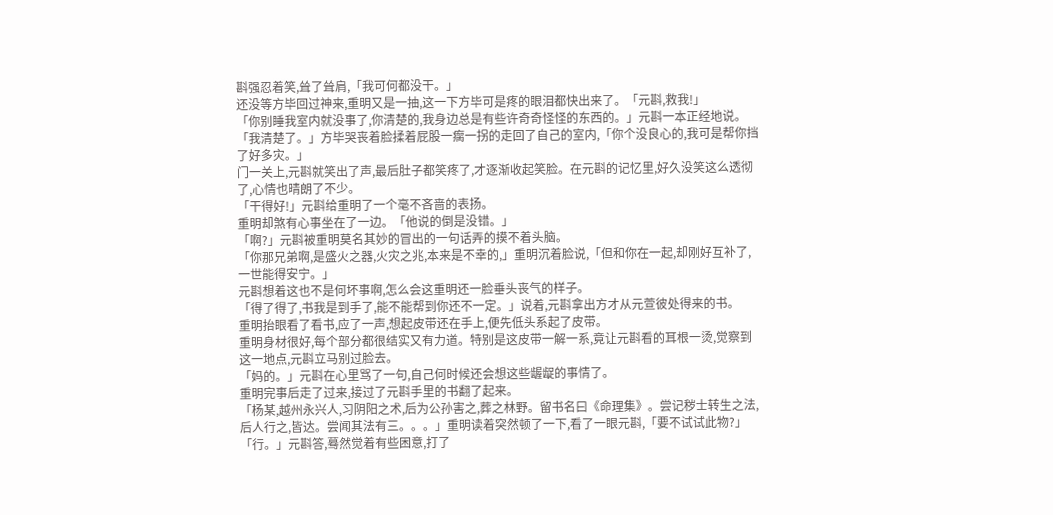斟强忍着笑,耸了耸肩,「我可何都没干。」
还没等方毕回过神来,重明又是一抽,这一下方毕可是疼的眼泪都快出来了。「元斟,救我!」
「你别睡我室内就没事了,你清楚的,我身边总是有些许奇奇怪怪的东西的。」元斟一本正经地说。
「我清楚了。」方毕哭丧着脸揉着屁股一瘸一拐的走回了自己的室内,「你个没良心的,我可是帮你挡了好多灾。」
门一关上,元斟就笑出了声,最后肚子都笑疼了,才逐渐收起笑脸。在元斟的记忆里,好久没笑这么透彻了,心情也晴朗了不少。
「干得好!」元斟给重明了一个毫不吝啬的表扬。
重明却煞有心事坐在了一边。「他说的倒是没错。」
「啊?」元斟被重明莫名其妙的冒出的一句话弄的摸不着头脑。
「你那兄弟啊,是盛火之器,火灾之兆,本来是不幸的,」重明沉着脸说,「但和你在一起,却刚好互补了,一世能得安宁。」
元斟想着这也不是何坏事啊,怎么会这重明还一脸垂头丧气的样子。
「得了得了,书我是到手了,能不能帮到你还不一定。」说着,元斟拿出方才从元萱彼处得来的书。
重明抬眼看了看书,应了一声,想起皮带还在手上,便先低头系起了皮带。
重明身材很好,每个部分都很结实又有力道。特别是这皮带一解一系,竟让元斟看的耳根一烫,觉察到这一地点,元斟立马别过脸去。
「妈的。」元斟在心里骂了一句,自己何时候还会想这些龌龊的事情了。
重明完事后走了过来,接过了元斟手里的书翻了起来。
「杨某,越州永兴人,习阴阳之术,后为公孙害之,葬之林野。留书名曰《命理集》。尝记秽士转生之法,后人行之,皆达。尝闻其法有三。。。」重明读着突然顿了一下,看了一眼元斟,「要不试试此物?」
「行。」元斟答,蓦然觉着有些困意,打了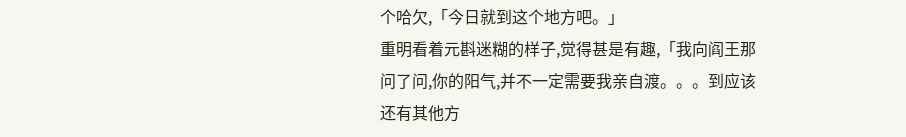个哈欠,「今日就到这个地方吧。」
重明看着元斟迷糊的样子,觉得甚是有趣,「我向阎王那问了问,你的阳气,并不一定需要我亲自渡。。。到应该还有其他方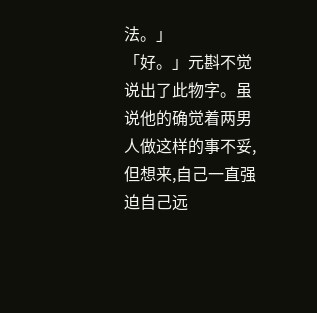法。」
「好。」元斟不觉说出了此物字。虽说他的确觉着两男人做这样的事不妥,但想来,自己一直强迫自己远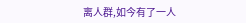离人群,如今有了一人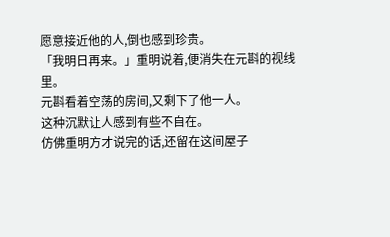愿意接近他的人,倒也感到珍贵。
「我明日再来。」重明说着,便消失在元斟的视线里。
元斟看着空荡的房间,又剩下了他一人。
这种沉默让人感到有些不自在。
仿佛重明方才说完的话,还留在这间屋子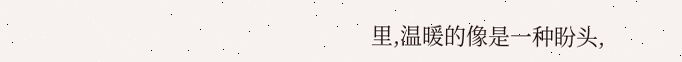里,温暖的像是一种盼头,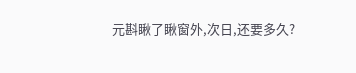元斟瞅了瞅窗外,次日,还要多久?